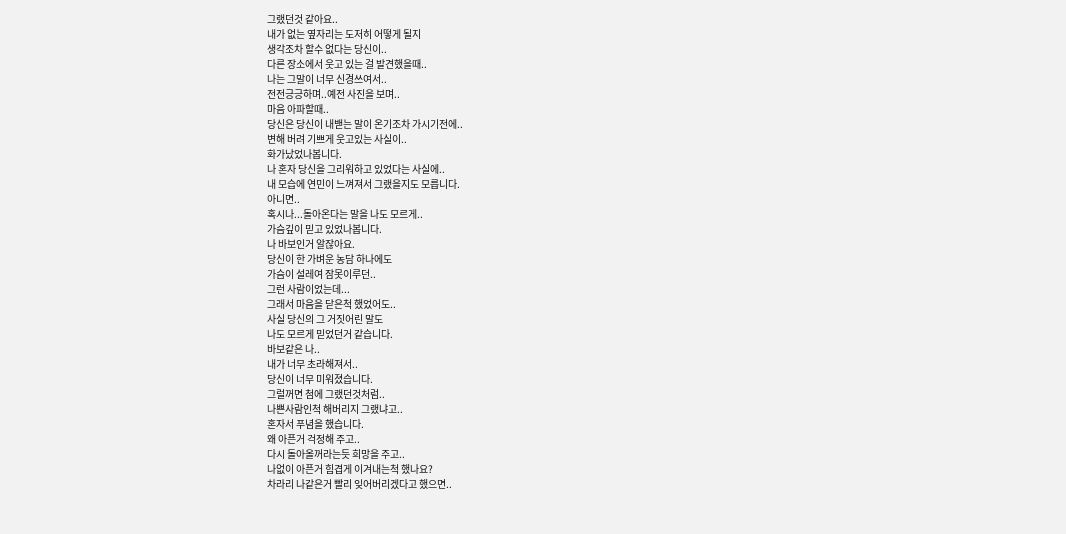그랬던것 같아요..
내가 없는 옆자리는 도저히 어떻게 될지
생각조차 할수 없다는 당신이..
다른 장소에서 웃고 있는 걸 발견했을때..
나는 그말이 너무 신경쓰여서..
전전긍긍하며..예전 사진을 보며..
마음 아파할때..
당신은 당신이 내밷는 말이 온기조차 가시기전에..
변해 버려 기쁘게 웃고있는 사실이..
화가났었나봅니다.
나 혼자 당신을 그리워하고 있었다는 사실에..
내 모습에 연민이 느껴져서 그랬을지도 모릅니다.
아니면..
혹시나...돌아온다는 말을 나도 모르게..
가슴깊이 믿고 있었나봅니다.
나 바보인거 알잖아요.
당신이 한 가벼운 농담 하나에도
가슴이 설레여 잠못이루던..
그런 사람이었는데...
그래서 마음을 닫은척 했었어도..
사실 당신의 그 거짓어린 말도
나도 모르게 믿었던거 같습니다.
바보같은 나..
내가 너무 초라해져서..
당신이 너무 미워졌습니다.
그럴꺼면 첨에 그랬던것처럼..
나쁜사람인척 해버리지 그랬냐고..
혼자서 푸념을 했습니다.
왜 아픈거 걱정해 주고..
다시 돌아올꺼라는듯 희망을 주고..
나없이 아픈거 힘겹게 이겨내는척 했나요?
차라리 나같은거 빨리 잊어버리겠다고 했으면..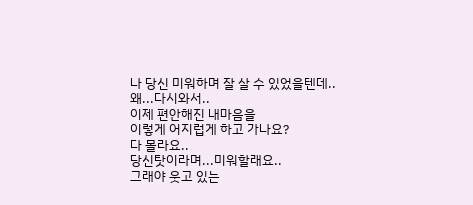나 당신 미워하며 잘 살 수 있었을텐데..
왜...다시와서..
이제 편안해진 내마음을
이렇게 어지럽게 하고 가나요?
다 몰라요..
당신탓이라며...미워할래요..
그래야 웃고 있는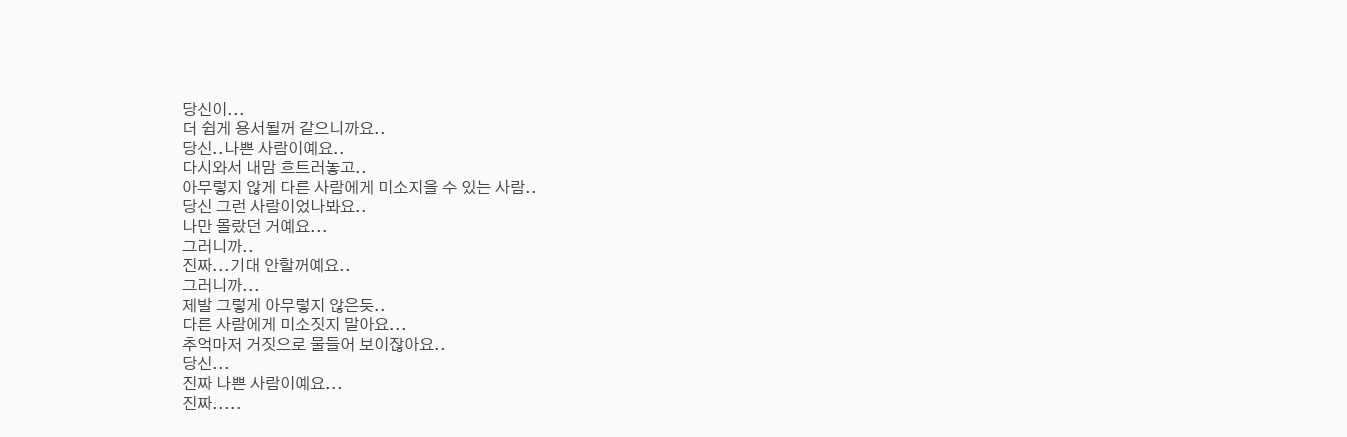당신이...
더 쉽게 용서될꺼 같으니까요..
당신..나쁜 사람이예요..
다시와서 내맘 흐트러놓고..
아무렇지 않게 다른 사람에게 미소지을 수 있는 사람..
당신 그런 사람이었나봐요..
나만 몰랐던 거예요...
그러니까..
진짜...기대 안할꺼예요..
그러니까...
제발 그렇게 아무렇지 않은듯..
다른 사람에게 미소짓지 말아요...
추억마저 거짓으로 물들어 보이잖아요..
당신...
진짜 나쁜 사람이예요...
진짜.....